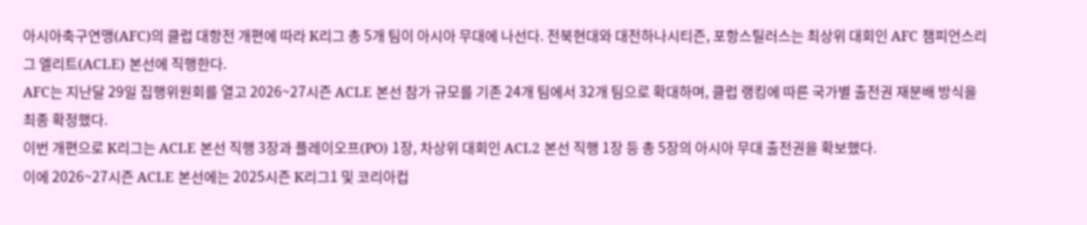아시아축구연맹(AFC)의 클럽 대항전 개편에 따라 K리그 총 5개 팀이 아시아 무대에 나선다. 전북현대와 대전하나시티즌, 포항스틸러스는 최상위 대회인 AFC 챔피언스리그 엘리트(ACLE) 본선에 직행한다.
AFC는 지난달 29일 집행위원회를 열고 2026~27시즌 ACLE 본선 참가 규모를 기존 24개 팀에서 32개 팀으로 확대하며, 클럽 랭킹에 따른 국가별 출전권 재분배 방식을 최종 확정했다.
이번 개편으로 K리그는 ACLE 본선 직행 3장과 플레이오프(PO) 1장, 차상위 대회인 ACL2 본선 직행 1장 등 총 5장의 아시아 무대 출전권을 확보했다.
이에 2026~27시즌 ACLE 본선에는 2025시즌 K리그1 및 코리아컵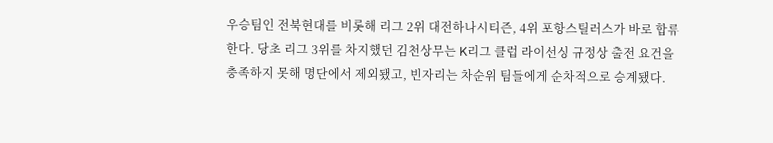우승팀인 전북현대를 비롯해 리그 2위 대전하나시티즌, 4위 포항스틸러스가 바로 합류한다. 당초 리그 3위를 차지했던 김천상무는 K리그 클럽 라이선싱 규정상 출전 요건을 충족하지 못해 명단에서 제외됐고, 빈자리는 차순위 팀들에게 순차적으로 승계됐다.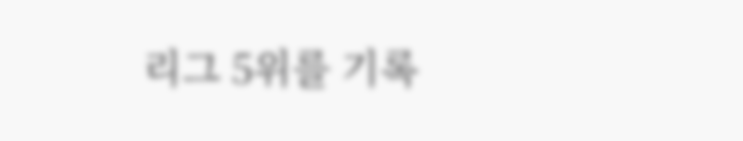리그 5위를 기록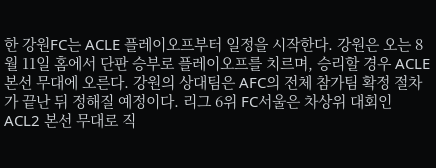한 강원FC는 ACLE 플레이오프부터 일정을 시작한다. 강원은 오는 8월 11일 홈에서 단판 승부로 플레이오프를 치르며, 승리할 경우 ACLE 본선 무대에 오른다. 강원의 상대팀은 AFC의 전체 참가팀 확정 절차가 끝난 뒤 정해질 예정이다. 리그 6위 FC서울은 차상위 대회인 ACL2 본선 무대로 직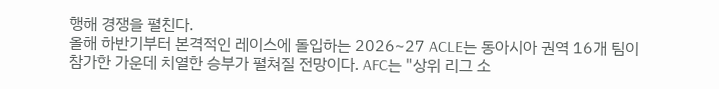행해 경쟁을 펼친다.
올해 하반기부터 본격적인 레이스에 돌입하는 2026~27 ACLE는 동아시아 권역 16개 팀이 참가한 가운데 치열한 승부가 펼쳐질 전망이다. AFC는 "상위 리그 소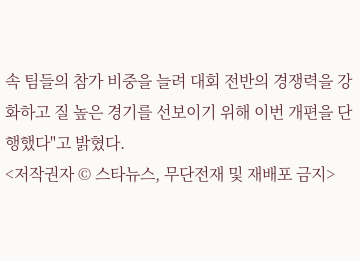속 팀들의 참가 비중을 늘려 대회 전반의 경쟁력을 강화하고 질 높은 경기를 선보이기 위해 이번 개편을 단행했다"고 밝혔다.
<저작권자 © 스타뉴스, 무단전재 및 재배포 금지>